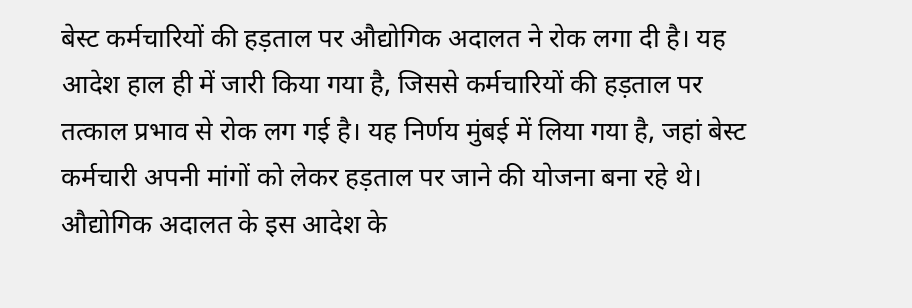बेस्ट कर्मचारियों की हड़ताल पर औद्योगिक अदालत ने रोक लगा दी है। यह आदेश हाल ही में जारी किया गया है, जिससे कर्मचारियों की हड़ताल पर तत्काल प्रभाव से रोक लग गई है। यह निर्णय मुंबई में लिया गया है, जहां बेस्ट कर्मचारी अपनी मांगों को लेकर हड़ताल पर जाने की योजना बना रहे थे।
औद्योगिक अदालत के इस आदेश के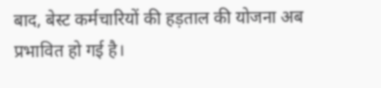बाद, बेस्ट कर्मचारियों की हड़ताल की योजना अब प्रभावित हो गई है।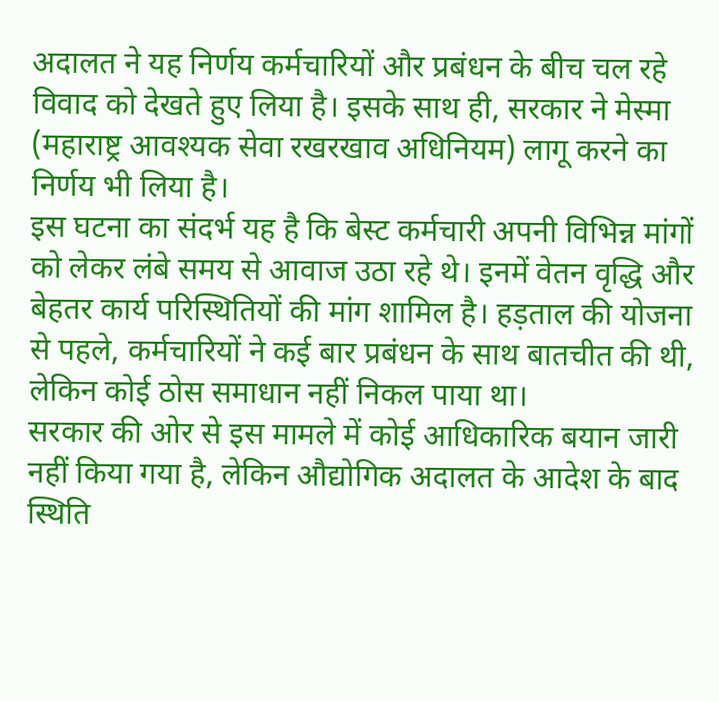अदालत ने यह निर्णय कर्मचारियों और प्रबंधन के बीच चल रहे विवाद को देखते हुए लिया है। इसके साथ ही, सरकार ने मेस्मा (महाराष्ट्र आवश्यक सेवा रखरखाव अधिनियम) लागू करने का निर्णय भी लिया है।
इस घटना का संदर्भ यह है कि बेस्ट कर्मचारी अपनी विभिन्न मांगों को लेकर लंबे समय से आवाज उठा रहे थे। इनमें वेतन वृद्धि और बेहतर कार्य परिस्थितियों की मांग शामिल है। हड़ताल की योजना से पहले, कर्मचारियों ने कई बार प्रबंधन के साथ बातचीत की थी, लेकिन कोई ठोस समाधान नहीं निकल पाया था।
सरकार की ओर से इस मामले में कोई आधिकारिक बयान जारी नहीं किया गया है, लेकिन औद्योगिक अदालत के आदेश के बाद स्थिति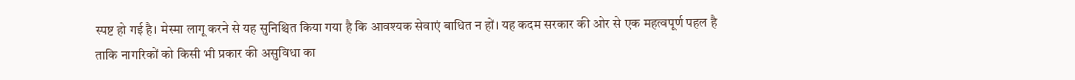स्पष्ट हो गई है। मेस्मा लागू करने से यह सुनिश्चित किया गया है कि आवश्यक सेवाएं बाधित न हों। यह कदम सरकार की ओर से एक महत्वपूर्ण पहल है ताकि नागरिकों को किसी भी प्रकार की असुविधा का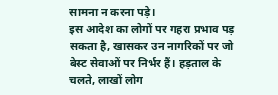सामना न करना पड़े।
इस आदेश का लोगों पर गहरा प्रभाव पड़ सकता है, खासकर उन नागरिकों पर जो बेस्ट सेवाओं पर निर्भर हैं। हड़ताल के चलते, लाखों लोग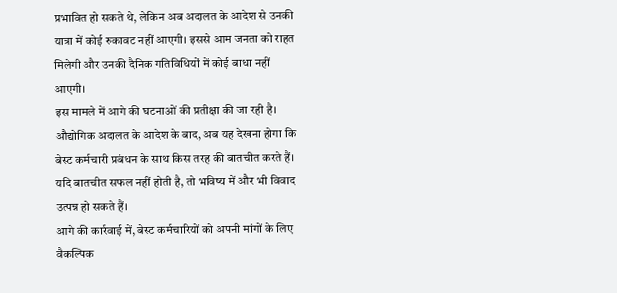प्रभावित हो सकते थे, लेकिन अब अदालत के आदेश से उनकी यात्रा में कोई रुकावट नहीं आएगी। इससे आम जनता को राहत मिलेगी और उनकी दैनिक गतिविधियों में कोई बाधा नहीं आएगी।
इस मामले में आगे की घटनाओं की प्रतीक्षा की जा रही है। औद्योगिक अदालत के आदेश के बाद, अब यह देखना होगा कि बेस्ट कर्मचारी प्रबंधन के साथ किस तरह की बातचीत करते हैं। यदि बातचीत सफल नहीं होती है, तो भविष्य में और भी विवाद उत्पन्न हो सकते हैं।
आगे की कार्रवाई में, बेस्ट कर्मचारियों को अपनी मांगों के लिए वैकल्पिक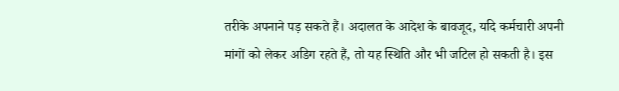तरीके अपनाने पड़ सकते हैं। अदालत के आदेश के बावजूद, यदि कर्मचारी अपनी मांगों को लेकर अडिग रहते हैं, तो यह स्थिति और भी जटिल हो सकती है। इस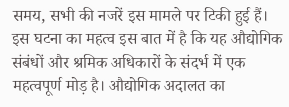समय, सभी की नजरें इस मामले पर टिकी हुई हैं।
इस घटना का महत्व इस बात में है कि यह औद्योगिक संबंधों और श्रमिक अधिकारों के संदर्भ में एक महत्वपूर्ण मोड़ है। औद्योगिक अदालत का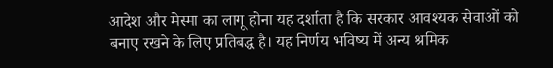आदेश और मेस्मा का लागू होना यह दर्शाता है कि सरकार आवश्यक सेवाओं को बनाए रखने के लिए प्रतिबद्ध है। यह निर्णय भविष्य में अन्य श्रमिक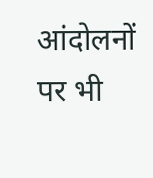आंदोलनों पर भी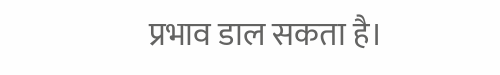प्रभाव डाल सकता है।